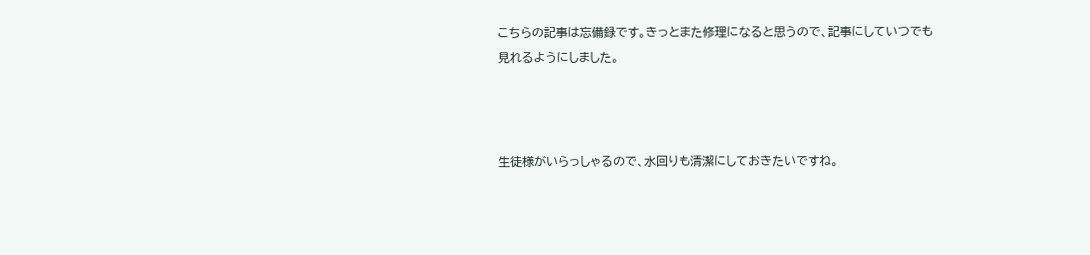こちらの記事は忘備録です。きっとまた修理になると思うので、記事にしていつでも見れるようにしました。



生徒様がいらっしゃるので、水回りも清潔にしておきたいですね。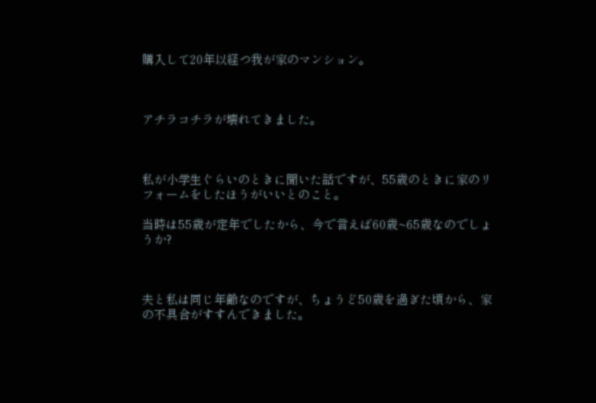購入して20年以経つ我が家のマンション。



アチラコチラが壊れてきました。



私が小学生ぐらいのときに聞いた話ですが、55歳のときに家のリフォームをしたほうがいいとのこと。

当時は55歳が定年でしたから、今で言えば60歳~65歳なのでしょうか?



夫と私は同じ年齢なのですが、ちょうど50歳を過ぎた頃から、家の不具合がすすんできました。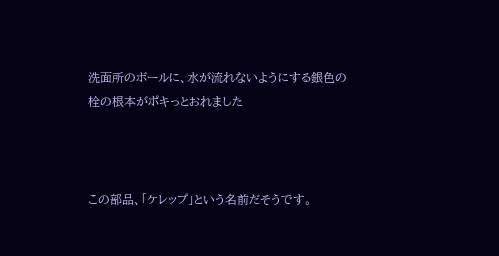洗面所のボールに、水が流れないようにする銀色の栓の根本がポキっとおれました



この部品、「ケレップ」という名前だそうです。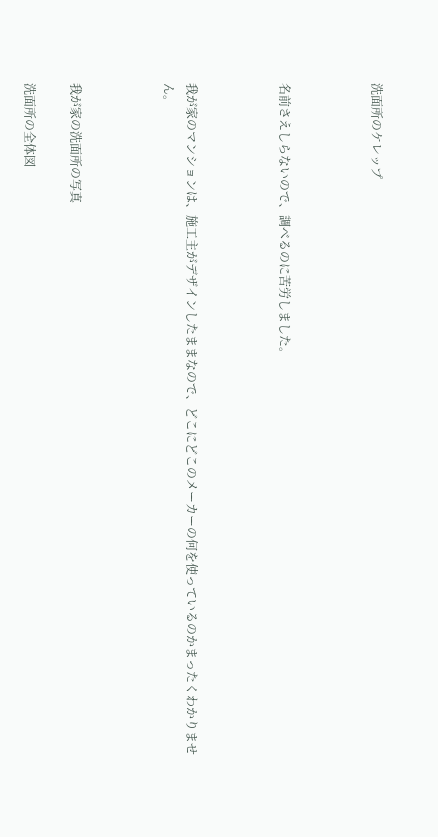洗面所のケレップ



名前さえしらないので、調べるのに苦労しました。



我が家のマンションは、施工主がデザインしたままなので、どこにどこのメーカーの何を使っているのかまったくわかりません。



我が家の洗面所の写真

洗面所の全体図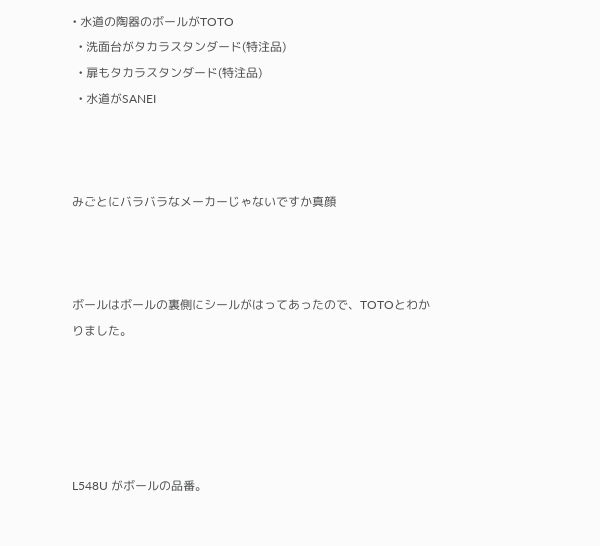• 水道の陶器のボールがTOTO
  • 洗面台がタカラスタンダード(特注品)
  • 扉もタカラスタンダード(特注品)
  • 水道がSANEI



みごとにバラバラなメーカーじゃないですか真顔



ボールはボールの裏側にシールがはってあったので、TOTOとわかりました。





L548U がボールの品番。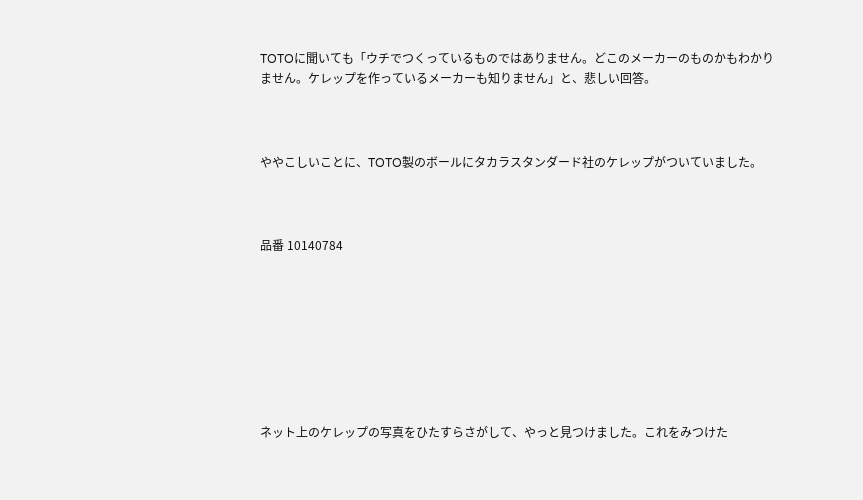TOTOに聞いても「ウチでつくっているものではありません。どこのメーカーのものかもわかりません。ケレップを作っているメーカーも知りません」と、悲しい回答。



ややこしいことに、TOTO製のボールにタカラスタンダード社のケレップがついていました。



品番 10140784








ネット上のケレップの写真をひたすらさがして、やっと見つけました。これをみつけた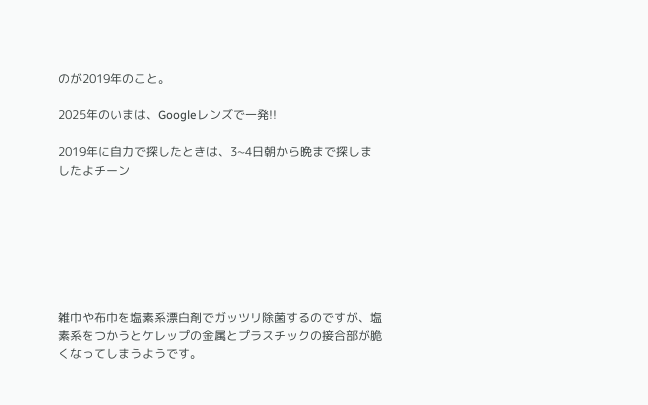のが2019年のこと。

2025年のいまは、Googleレンズで一発!!

2019年に自力で探したときは、3~4日朝から晩まで探しましたよチーン







雑巾や布巾を塩素系漂白剤でガッツリ除菌するのですが、塩素系をつかうとケレップの金属とプラスチックの接合部が脆くなってしまうようです。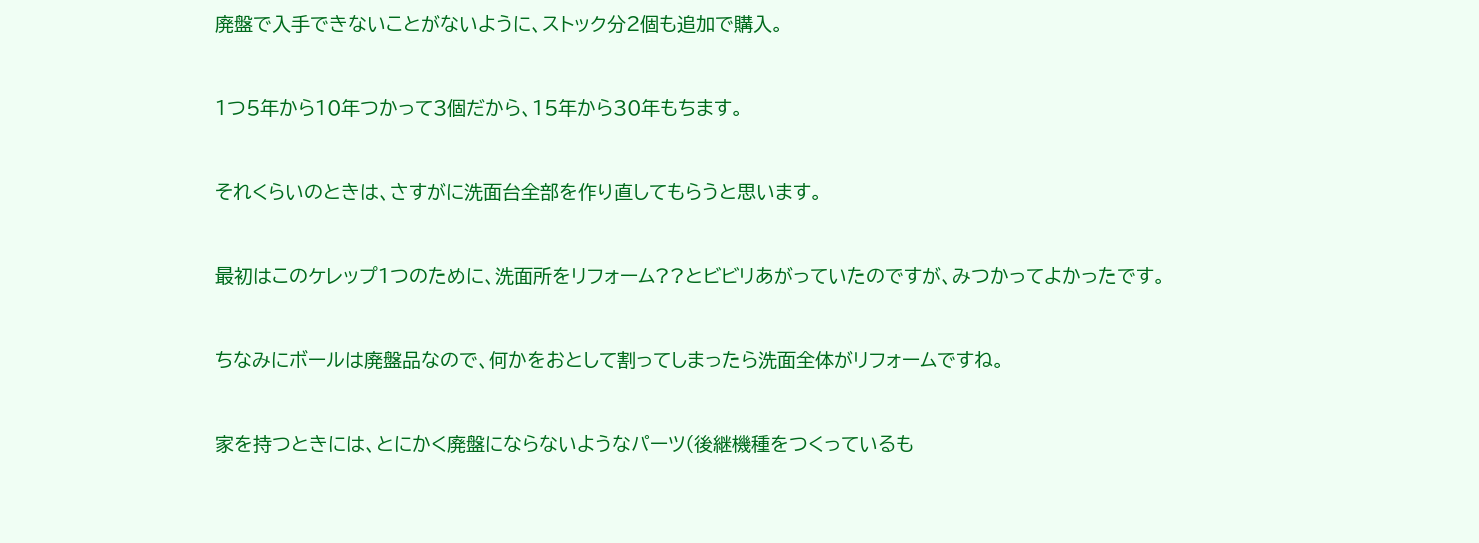廃盤で入手できないことがないように、ストック分2個も追加で購入。



1つ5年から10年つかって3個だから、15年から30年もちます。



それくらいのときは、さすがに洗面台全部を作り直してもらうと思います。



最初はこのケレップ1つのために、洗面所をリフォーム??とビビリあがっていたのですが、みつかってよかったです。



ちなみにボールは廃盤品なので、何かをおとして割ってしまったら洗面全体がリフォームですね。



家を持つときには、とにかく廃盤にならないようなパーツ(後継機種をつくっているも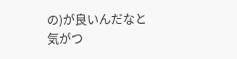の)が良いんだなと気がつ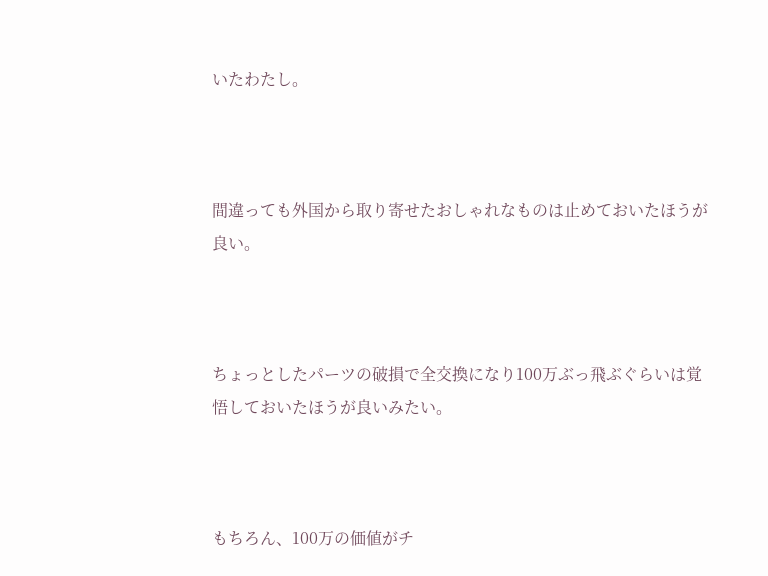いたわたし。



間違っても外国から取り寄せたおしゃれなものは止めておいたほうが良い。



ちょっとしたパーツの破損で全交換になり100万ぶっ飛ぶぐらいは覚悟しておいたほうが良いみたい。



もちろん、100万の価値がチ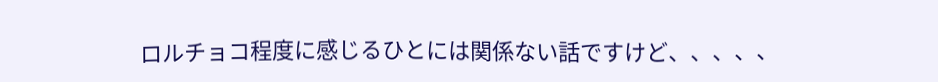ロルチョコ程度に感じるひとには関係ない話ですけど、、、、、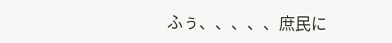ふぅ、、、、、庶民に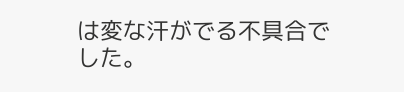は変な汗がでる不具合でした。